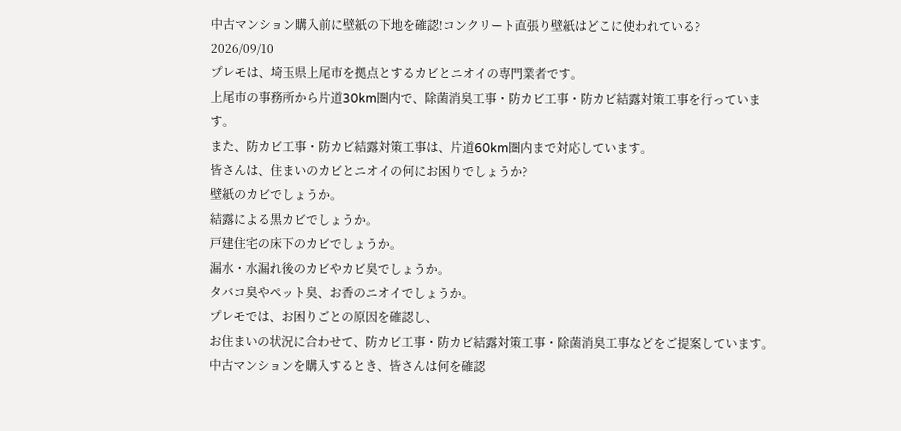中古マンション購入前に壁紙の下地を確認!コンクリート直張り壁紙はどこに使われている?
2026/09/10
プレモは、埼玉県上尾市を拠点とするカビとニオイの専門業者です。
上尾市の事務所から片道30km圏内で、除菌消臭工事・防カビ工事・防カビ結露対策工事を行っています。
また、防カビ工事・防カビ結露対策工事は、片道60km圏内まで対応しています。
皆さんは、住まいのカビとニオイの何にお困りでしょうか?
壁紙のカビでしょうか。
結露による黒カビでしょうか。
戸建住宅の床下のカビでしょうか。
漏水・水漏れ後のカビやカビ臭でしょうか。
タバコ臭やペット臭、お香のニオイでしょうか。
プレモでは、お困りごとの原因を確認し、
お住まいの状況に合わせて、防カビ工事・防カビ結露対策工事・除菌消臭工事などをご提案しています。
中古マンションを購入するとき、皆さんは何を確認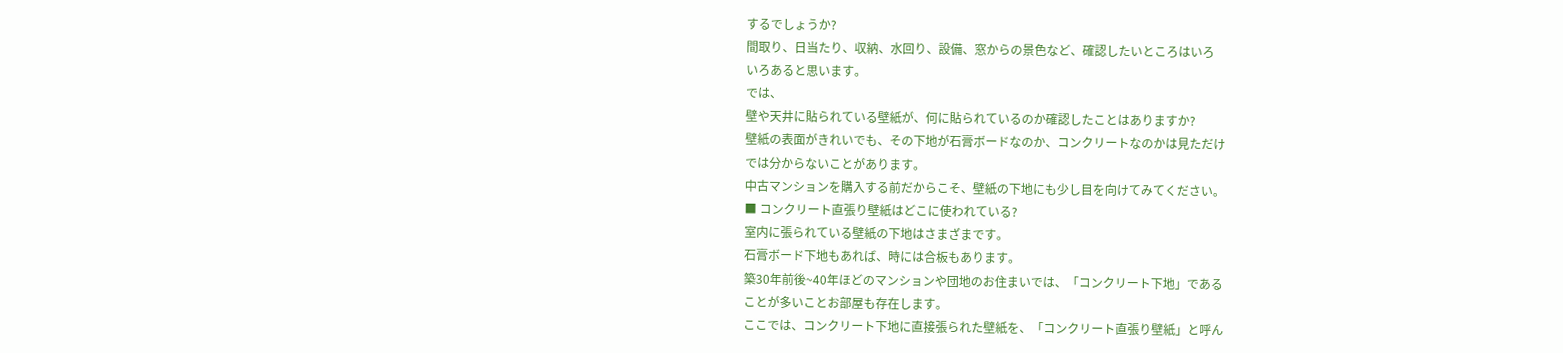するでしょうか?
間取り、日当たり、収納、水回り、設備、窓からの景色など、確認したいところはいろ
いろあると思います。
では、
壁や天井に貼られている壁紙が、何に貼られているのか確認したことはありますか?
壁紙の表面がきれいでも、その下地が石膏ボードなのか、コンクリートなのかは見ただけ
では分からないことがあります。
中古マンションを購入する前だからこそ、壁紙の下地にも少し目を向けてみてください。
■ コンクリート直張り壁紙はどこに使われている?
室内に張られている壁紙の下地はさまざまです。
石膏ボード下地もあれば、時には合板もあります。
築30年前後~40年ほどのマンションや団地のお住まいでは、「コンクリート下地」である
ことが多いことお部屋も存在します。
ここでは、コンクリート下地に直接張られた壁紙を、「コンクリート直張り壁紙」と呼ん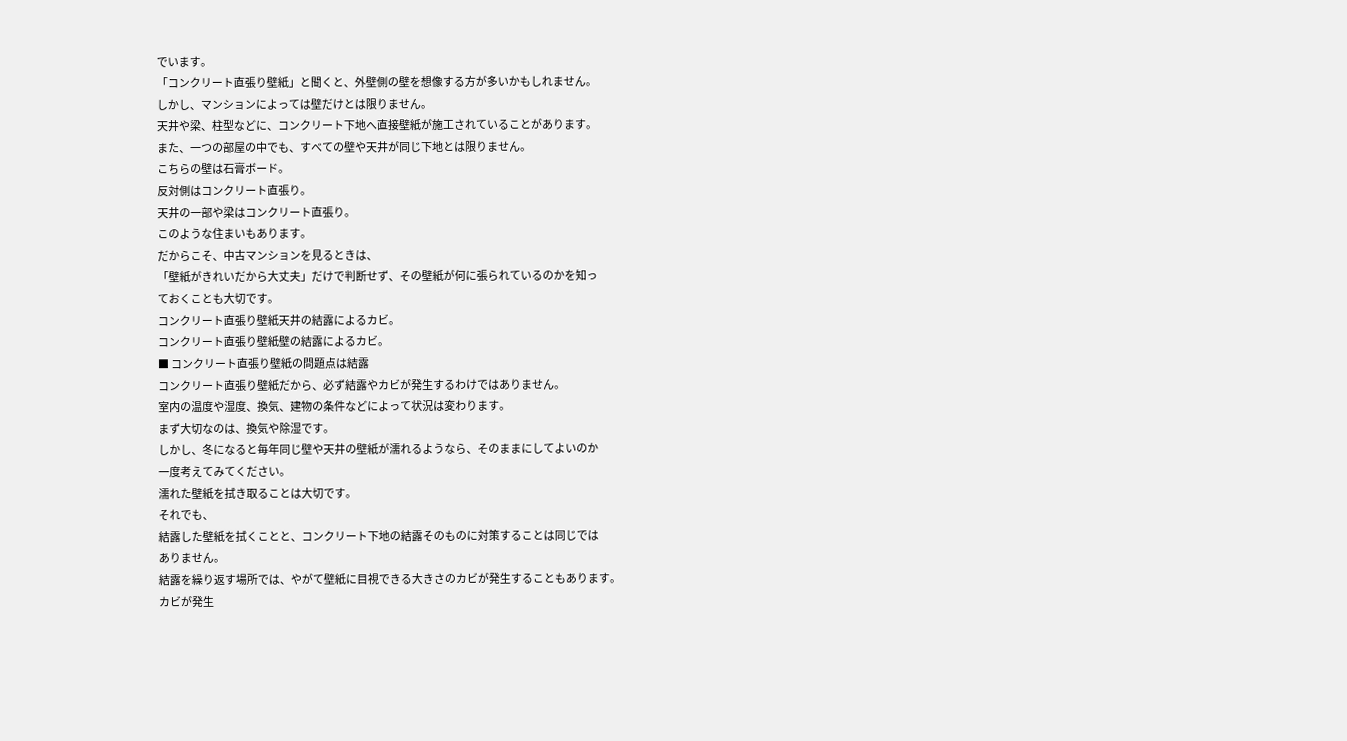でいます。
「コンクリート直張り壁紙」と聞くと、外壁側の壁を想像する方が多いかもしれません。
しかし、マンションによっては壁だけとは限りません。
天井や梁、柱型などに、コンクリート下地へ直接壁紙が施工されていることがあります。
また、一つの部屋の中でも、すべての壁や天井が同じ下地とは限りません。
こちらの壁は石膏ボード。
反対側はコンクリート直張り。
天井の一部や梁はコンクリート直張り。
このような住まいもあります。
だからこそ、中古マンションを見るときは、
「壁紙がきれいだから大丈夫」だけで判断せず、その壁紙が何に張られているのかを知っ
ておくことも大切です。
コンクリート直張り壁紙天井の結露によるカビ。
コンクリート直張り壁紙壁の結露によるカビ。
■ コンクリート直張り壁紙の問題点は結露
コンクリート直張り壁紙だから、必ず結露やカビが発生するわけではありません。
室内の温度や湿度、換気、建物の条件などによって状況は変わります。
まず大切なのは、換気や除湿です。
しかし、冬になると毎年同じ壁や天井の壁紙が濡れるようなら、そのままにしてよいのか
一度考えてみてください。
濡れた壁紙を拭き取ることは大切です。
それでも、
結露した壁紙を拭くことと、コンクリート下地の結露そのものに対策することは同じでは
ありません。
結露を繰り返す場所では、やがて壁紙に目視できる大きさのカビが発生することもあります。
カビが発生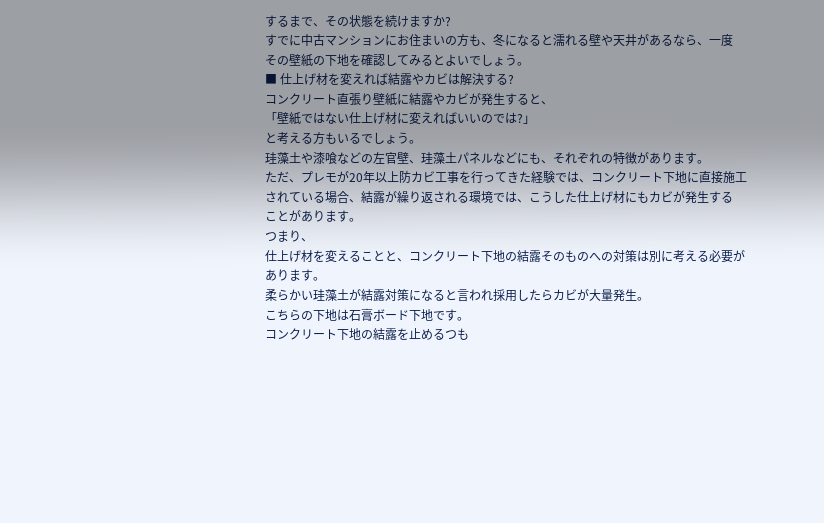するまで、その状態を続けますか?
すでに中古マンションにお住まいの方も、冬になると濡れる壁や天井があるなら、一度
その壁紙の下地を確認してみるとよいでしょう。
■ 仕上げ材を変えれば結露やカビは解決する?
コンクリート直張り壁紙に結露やカビが発生すると、
「壁紙ではない仕上げ材に変えればいいのでは?」
と考える方もいるでしょう。
珪藻土や漆喰などの左官壁、珪藻土パネルなどにも、それぞれの特徴があります。
ただ、プレモが20年以上防カビ工事を行ってきた経験では、コンクリート下地に直接施工
されている場合、結露が繰り返される環境では、こうした仕上げ材にもカビが発生する
ことがあります。
つまり、
仕上げ材を変えることと、コンクリート下地の結露そのものへの対策は別に考える必要が
あります。
柔らかい珪藻土が結露対策になると言われ採用したらカビが大量発生。
こちらの下地は石膏ボード下地です。
コンクリート下地の結露を止めるつも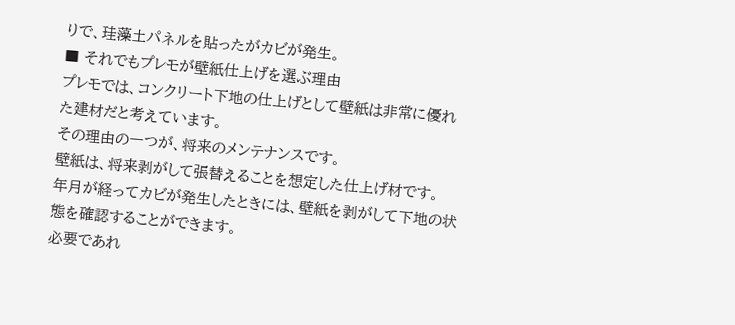りで、珪藻土パネルを貼ったがカビが発生。
■ それでもプレモが壁紙仕上げを選ぶ理由
プレモでは、コンクリート下地の仕上げとして壁紙は非常に優れた建材だと考えています。
その理由の一つが、将来のメンテナンスです。
壁紙は、将来剥がして張替えることを想定した仕上げ材です。
年月が経ってカビが発生したときには、壁紙を剥がして下地の状態を確認することができます。
必要であれ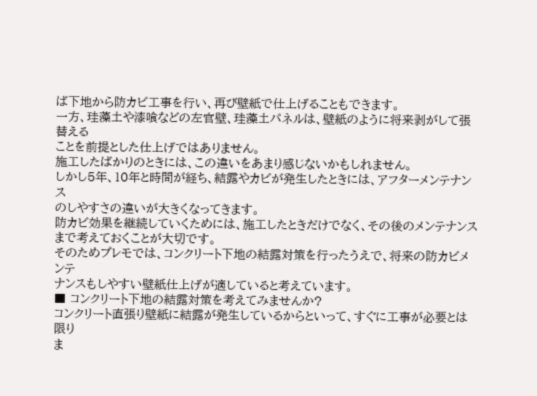ば下地から防カビ工事を行い、再び壁紙で仕上げることもできます。
一方、珪藻土や漆喰などの左官壁、珪藻土パネルは、壁紙のように将来剥がして張替える
ことを前提とした仕上げではありません。
施工したばかりのときには、この違いをあまり感じないかもしれません。
しかし5年、10年と時間が経ち、結露やカビが発生したときには、アフターメンテナンス
のしやすさの違いが大きくなってきます。
防カビ効果を継続していくためには、施工したときだけでなく、その後のメンテナンス
まで考えておくことが大切です。
そのためプレモでは、コンクリート下地の結露対策を行ったうえで、将来の防カビメンテ
ナンスもしやすい壁紙仕上げが適していると考えています。
■ コンクリート下地の結露対策を考えてみませんか?
コンクリート直張り壁紙に結露が発生しているからといって、すぐに工事が必要とは限り
ま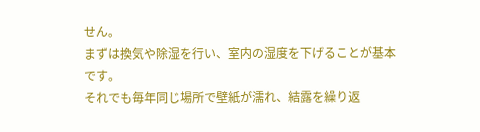せん。
まずは換気や除湿を行い、室内の湿度を下げることが基本です。
それでも毎年同じ場所で壁紙が濡れ、結露を繰り返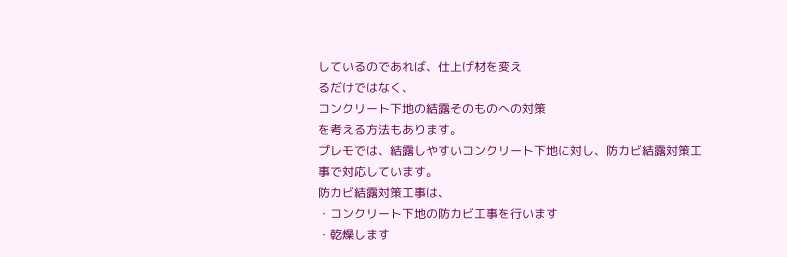しているのであれば、仕上げ材を変え
るだけではなく、
コンクリート下地の結露そのものへの対策
を考える方法もあります。
プレモでは、結露しやすいコンクリート下地に対し、防カビ結露対策工事で対応しています。
防カビ結露対策工事は、
・コンクリート下地の防カビ工事を行います
・乾燥します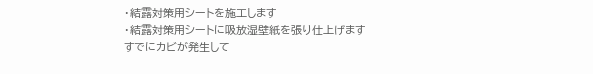・結露対策用シートを施工します
・結露対策用シートに吸放湿壁紙を張り仕上げます
すでにカビが発生して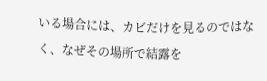いる場合には、カビだけを見るのではなく、なぜその場所で結露を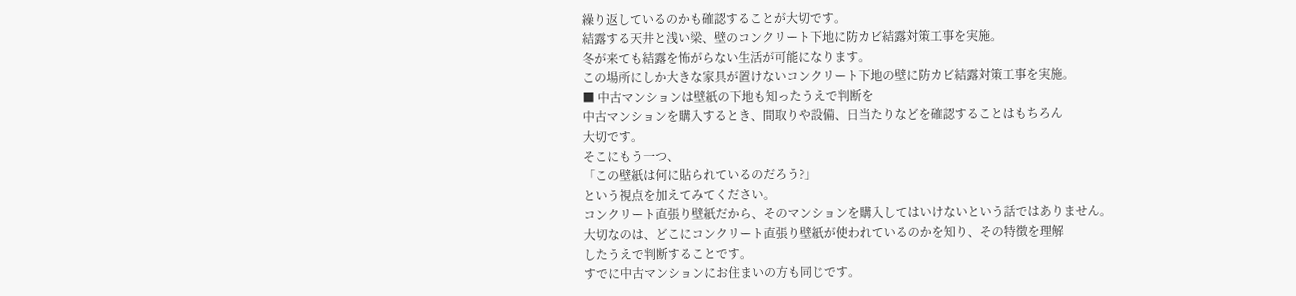繰り返しているのかも確認することが大切です。
結露する天井と浅い梁、壁のコンクリート下地に防カビ結露対策工事を実施。
冬が来ても結露を怖がらない生活が可能になります。
この場所にしか大きな家具が置けないコンクリート下地の壁に防カビ結露対策工事を実施。
■ 中古マンションは壁紙の下地も知ったうえで判断を
中古マンションを購入するとき、間取りや設備、日当たりなどを確認することはもちろん
大切です。
そこにもう一つ、
「この壁紙は何に貼られているのだろう?」
という視点を加えてみてください。
コンクリート直張り壁紙だから、そのマンションを購入してはいけないという話ではありません。
大切なのは、どこにコンクリート直張り壁紙が使われているのかを知り、その特徴を理解
したうえで判断することです。
すでに中古マンションにお住まいの方も同じです。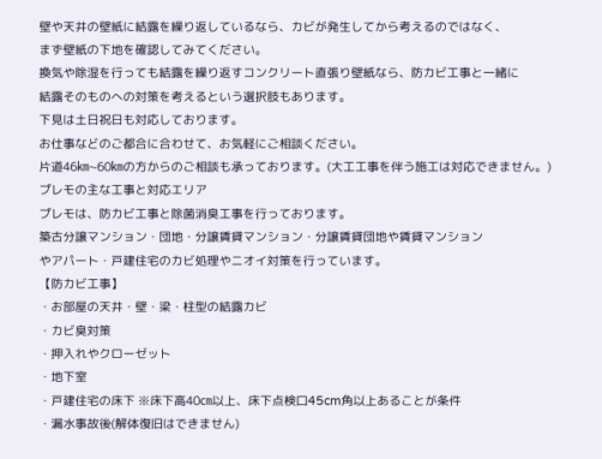壁や天井の壁紙に結露を繰り返しているなら、カビが発生してから考えるのではなく、
まず壁紙の下地を確認してみてください。
換気や除湿を行っても結露を繰り返すコンクリート直張り壁紙なら、防カビ工事と一緒に
結露そのものへの対策を考えるという選択肢もあります。
下見は土日祝日も対応しております。
お仕事などのご都合に合わせて、お気軽にご相談ください。
片道46㎞~60㎞の方からのご相談も承っております。(大工工事を伴う施工は対応できません。)
プレモの主な工事と対応エリア
プレモは、防カビ工事と除菌消臭工事を行っております。
築古分譲マンション・団地・分譲賃貸マンション・分譲賃貸団地や賃貸マンション
やアパート・戸建住宅のカビ処理やニオイ対策を行っています。
【防カビ工事】
・お部屋の天井・壁・梁・柱型の結露カビ
・カビ臭対策
・押入れやクローゼット
・地下室
・戸建住宅の床下 ※床下高40㎝以上、床下点検口45cm角以上あることが条件
・漏水事故後(解体復旧はできません)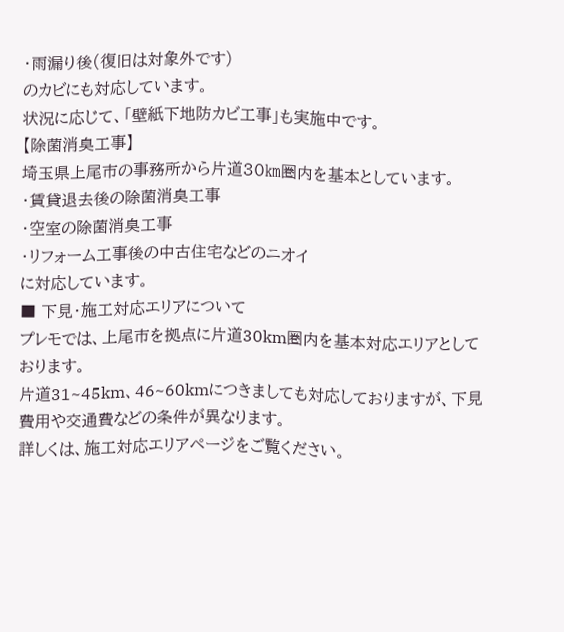・雨漏り後(復旧は対象外です)
のカビにも対応しています。
状況に応じて、「壁紙下地防カビ工事」も実施中です。
【除菌消臭工事】
埼玉県上尾市の事務所から片道30㎞圏内を基本としています。
・賃貸退去後の除菌消臭工事
・空室の除菌消臭工事
・リフォーム工事後の中古住宅などのニオイ
に対応しています。
■ 下見・施工対応エリアについて
プレモでは、上尾市を拠点に片道30km圏内を基本対応エリアとしております。
片道31~45km、46~60kmにつきましても対応しておりますが、下見費用や交通費などの条件が異なります。
詳しくは、施工対応エリアページをご覧ください。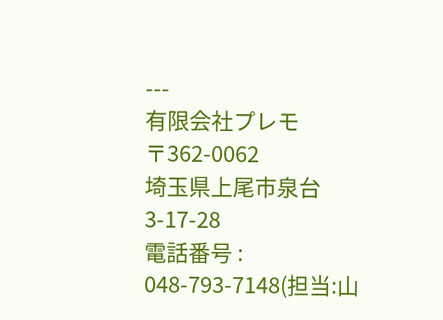---
有限会社プレモ
〒362-0062
埼玉県上尾市泉台3-17-28
電話番号 : 048-793-7148(担当:山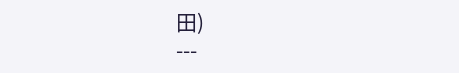田)
---